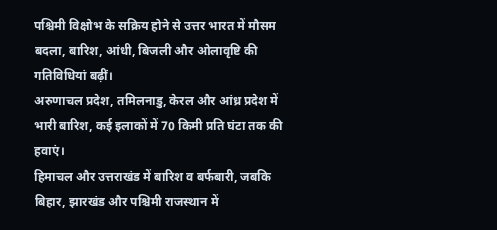पश्चिमी विक्षोभ के सक्रिय होने से उत्तर भारत में मौसम बदला, बारिश, आंधी, बिजली और ओलावृष्टि की गतिविधियां बढ़ीं।
अरुणाचल प्रदेश, तमिलनाडु, केरल और आंध्र प्रदेश में भारी बारिश, कई इलाकों में 70 किमी प्रति घंटा तक की हवाएं।
हिमाचल और उत्तराखंड में बारिश व बर्फबारी, जबकि बिहार, झारखंड और पश्चिमी राजस्थान में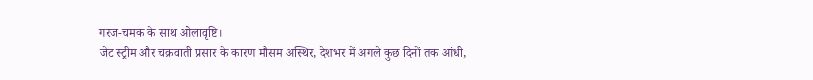गरज-चमक के साथ ओलावृष्टि।
जेट स्ट्रीम और चक्रवाती प्रसार के कारण मौसम अस्थिर, देशभर में अगले कुछ दिनों तक आंधी,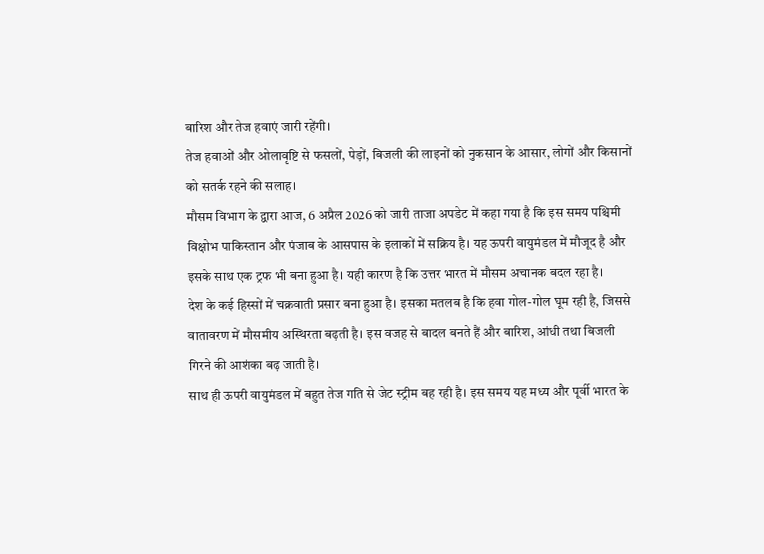बारिश और तेज हवाएं जारी रहेंगी।
तेज हवाओं और ओलावृष्टि से फसलों, पेड़ों, बिजली की लाइनों को नुकसान के आसार, लोगों और किसानों को सतर्क रहने की सलाह।
मौसम विभाग के द्वारा आज, 6 अप्रैल 2026 को जारी ताजा अपडेट में कहा गया है कि इस समय पश्चिमी विक्षोभ पाकिस्तान और पंजाब के आसपास के इलाकों में सक्रिय है। यह ऊपरी वायुमंडल में मौजूद है और इसके साथ एक ट्रफ भी बना हुआ है। यही कारण है कि उत्तर भारत में मौसम अचानक बदल रहा है।
देश के कई हिस्सों में चक्रवाती प्रसार बना हुआ है। इसका मतलब है कि हवा गोल-गोल घूम रही है, जिससे वातावरण में मौसमीय अस्थिरता बढ़ती है। इस वजह से बादल बनते हैं और बारिश, आंधी तथा बिजली गिरने की आशंका बढ़ जाती है।
साथ ही ऊपरी वायुमंडल में बहुत तेज गति से जेट स्ट्रीम बह रही है। इस समय यह मध्य और पूर्वी भारत के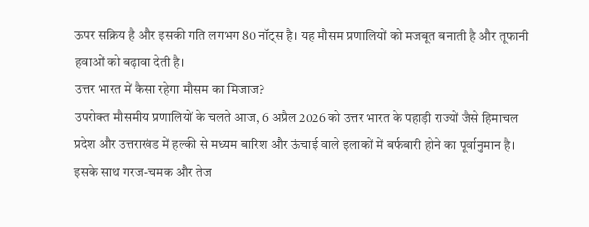ऊपर सक्रिय है और इसकी गति लगभग 80 नॉट्स है। यह मौसम प्रणालियों को मजबूत बनाती है और तूफानी हवाओं को बढ़ावा देती है।
उत्तर भारत में कैसा रहेगा मौसम का मिजाज?
उपरोक्त मौसमीय प्रणालियों के चलते आज, 6 अप्रैल 2026 को उत्तर भारत के पहाड़ी राज्यों जैसे हिमाचल प्रदेश और उत्तराखंड में हल्की से मध्यम बारिश और ऊंचाई वाले इलाकों में बर्फबारी होने का पूर्वानुमान है। इसके साथ गरज-चमक और तेज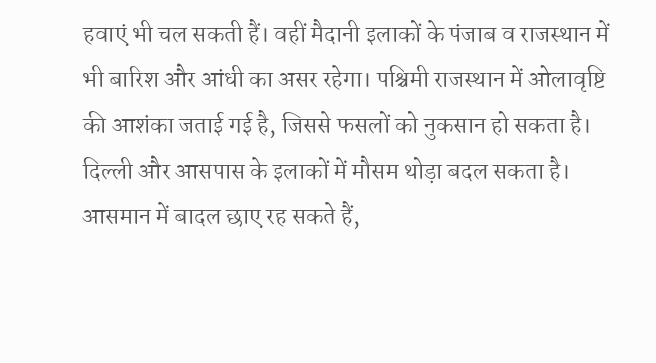हवाएं भी चल सकती हैं। वहीं मैदानी इलाकों के पंजाब व राजस्थान में भी बारिश और आंधी का असर रहेगा। पश्चिमी राजस्थान में ओलावृष्टि की आशंका जताई गई है, जिससे फसलों को नुकसान हो सकता है।
दिल्ली और आसपास के इलाकों में मौसम थोड़ा बदल सकता है। आसमान में बादल छाए रह सकते हैं,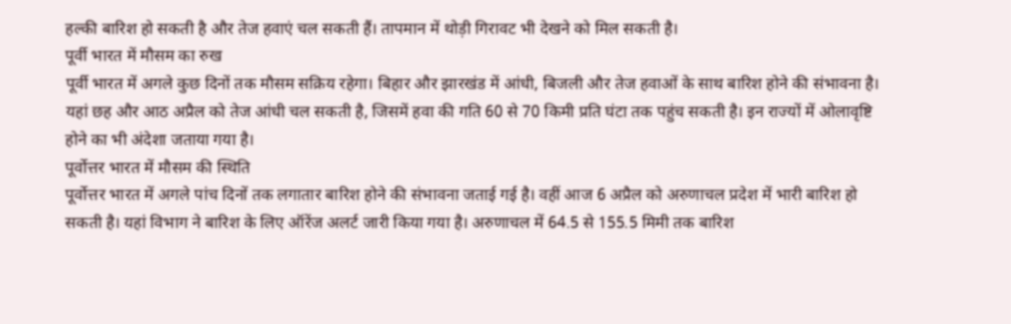हल्की बारिश हो सकती है और तेज हवाएं चल सकती हैं। तापमान में थोड़ी गिरावट भी देखने को मिल सकती है।
पूर्वी भारत में मौसम का रुख
पूर्वी भारत में अगले कुछ दिनों तक मौसम सक्रिय रहेगा। बिहार और झारखंड में आंधी, बिजली और तेज हवाओं के साथ बारिश होने की संभावना है। यहां छह और आठ अप्रैल को तेज आंधी चल सकती है, जिसमें हवा की गति 60 से 70 किमी प्रति घंटा तक पहुंच सकती है। इन राज्यों में ओलावृष्टि होने का भी अंदेशा जताया गया है।
पूर्वोत्तर भारत में मौसम की स्थिति
पूर्वोत्तर भारत में अगले पांच दिनों तक लगातार बारिश होने की संभावना जताई गई है। वहीं आज 6 अप्रैल को अरुणाचल प्रदेश में भारी बारिश हो सकती है। यहां विभाग ने बारिश के लिए ऑरेंज अलर्ट जारी किया गया है। अरुणाचल में 64.5 से 155.5 मिमी तक बारिश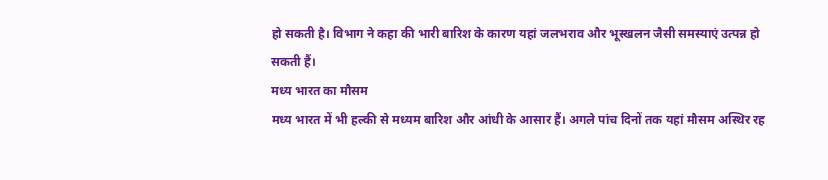हो सकती है। विभाग ने कहा की भारी बारिश के कारण यहां जलभराव और भूस्खलन जैसी समस्याएं उत्पन्न हो सकती हैं।
मध्य भारत का मौसम
मध्य भारत में भी हल्की से मध्यम बारिश और आंधी के आसार हैं। अगले पांच दिनों तक यहां मौसम अस्थिर रह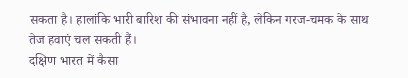सकता है। हालांकि भारी बारिश की संभावना नहीं है, लेकिन गरज-चमक के साथ तेज हवाएं चल सकती हैं।
दक्षिण भारत में कैसा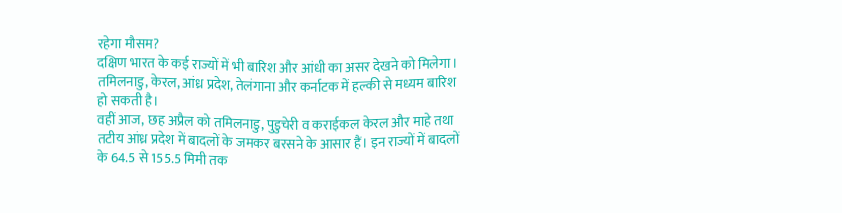रहेगा मौसम?
दक्षिण भारत के कई राज्यों में भी बारिश और आंधी का असर देखने को मिलेगा। तमिलनाडु, केरल, आंध्र प्रदेश, तेलंगाना और कर्नाटक में हल्की से मध्यम बारिश हो सकती है।
वहीं आज, छह अप्रैल को तमिलनाडु, पुडुचेरी व कराईकल केरल और माहे तथा तटीय आंध्र प्रदेश में बादलों के जमकर बरसने के आसार हैं। इन राज्यों में बादलों के 64.5 से 155.5 मिमी तक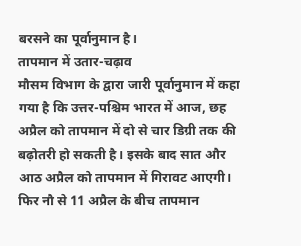बरसने का पूर्वानुमान है।
तापमान में उतार-चढ़ाव
मौसम विभाग के द्वारा जारी पूर्वानुमान में कहा गया है कि उत्तर-पश्चिम भारत में आज, छह अप्रैल को तापमान में दो से चार डिग्री तक की बढ़ोतरी हो सकती है। इसके बाद सात और आठ अप्रैल को तापमान में गिरावट आएगी। फिर नौ से 11 अप्रैल के बीच तापमान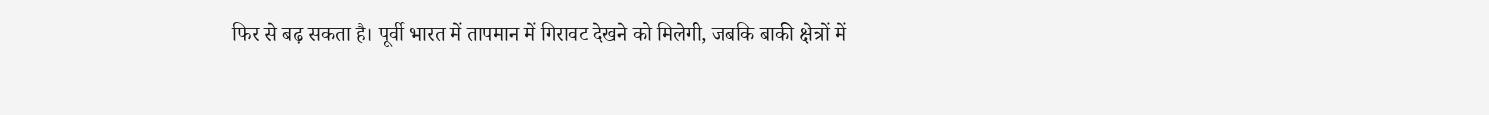फिर से बढ़ सकता है। पूर्वी भारत में तापमान में गिरावट देखने को मिलेगी, जबकि बाकी क्षेत्रों में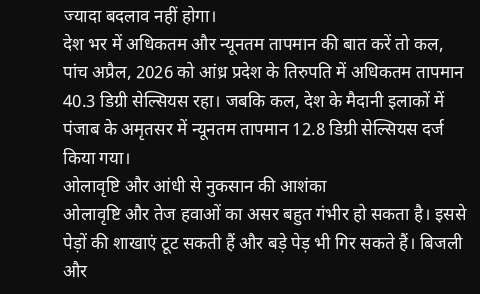ज्यादा बदलाव नहीं होगा।
देश भर में अधिकतम और न्यूनतम तापमान की बात करें तो कल, पांच अप्रैल, 2026 को आंध्र प्रदेश के तिरुपति में अधिकतम तापमान 40.3 डिग्री सेल्सियस रहा। जबकि कल, देश के मैदानी इलाकों में पंजाब के अमृतसर में न्यूनतम तापमान 12.8 डिग्री सेल्सियस दर्ज किया गया।
ओलावृष्टि और आंधी से नुकसान की आशंका
ओलावृष्टि और तेज हवाओं का असर बहुत गंभीर हो सकता है। इससे पेड़ों की शाखाएं टूट सकती हैं और बड़े पेड़ भी गिर सकते हैं। बिजली और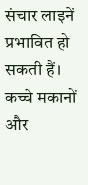संचार लाइनें प्रभावित हो सकती हैं। कच्चे मकानों और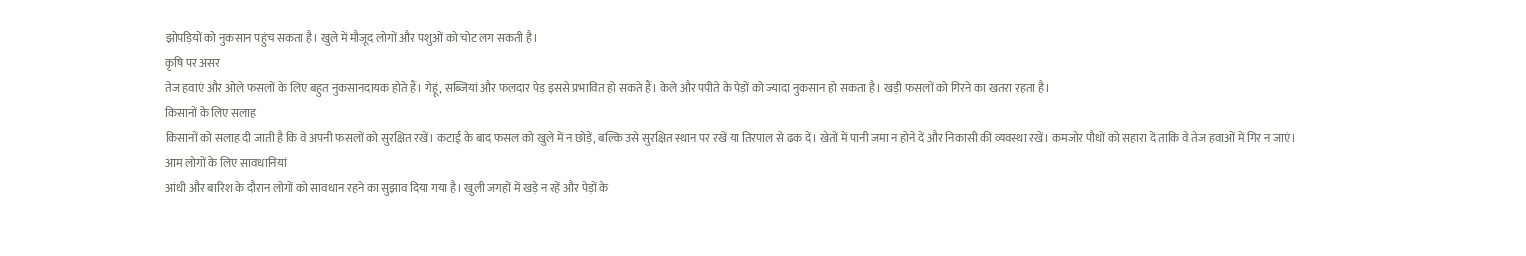झोपड़ियों को नुकसान पहुंच सकता है। खुले में मौजूद लोगों और पशुओं को चोट लग सकती है।
कृषि पर असर
तेज हवाएं और ओले फसलों के लिए बहुत नुकसानदायक होते हैं। गेहूं, सब्जियां और फलदार पेड़ इससे प्रभावित हो सकते हैं। केले और पपीते के पेड़ों को ज्यादा नुकसान हो सकता है। खड़ी फसलों को गिरने का खतरा रहता है।
किसानों के लिए सलाह
किसानों को सलाह दी जाती है कि वे अपनी फसलों को सुरक्षित रखें। कटाई के बाद फसल को खुले में न छोड़ें, बल्कि उसे सुरक्षित स्थान पर रखें या तिरपाल से ढक दें। खेतों में पानी जमा न होने दें और निकासी की व्यवस्था रखें। कमजोर पौधों को सहारा दें ताकि वे तेज हवाओं में गिर न जाएं।
आम लोगों के लिए सावधानियां
आंधी और बारिश के दौरान लोगों को सावधान रहने का सुझाव दिया गया है। खुली जगहों में खड़े न रहें और पेड़ों के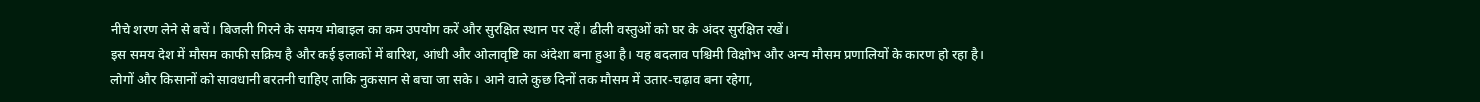नीचे शरण लेने से बचें। बिजली गिरने के समय मोबाइल का कम उपयोग करें और सुरक्षित स्थान पर रहें। ढीली वस्तुओं को घर के अंदर सुरक्षित रखें।
इस समय देश में मौसम काफी सक्रिय है और कई इलाकों में बारिश, आंधी और ओलावृष्टि का अंदेशा बना हुआ है। यह बदलाव पश्चिमी विक्षोभ और अन्य मौसम प्रणालियों के कारण हो रहा है।
लोगों और किसानों को सावधानी बरतनी चाहिए ताकि नुकसान से बचा जा सके। आने वाले कुछ दिनों तक मौसम में उतार-चढ़ाव बना रहेगा,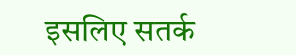इसलिए सतर्क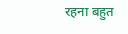रहना बहुत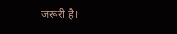जरूरी है।